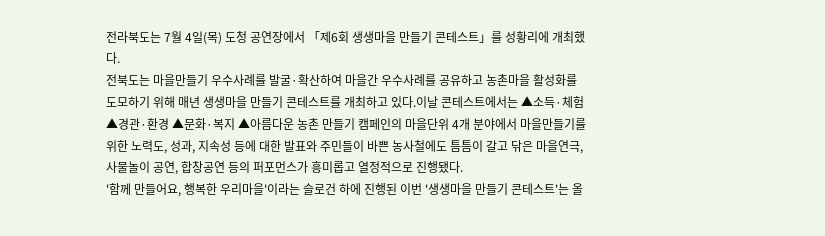전라북도는 7월 4일(목) 도청 공연장에서 「제6회 생생마을 만들기 콘테스트」를 성황리에 개최했다.
전북도는 마을만들기 우수사례를 발굴·확산하여 마을간 우수사례를 공유하고 농촌마을 활성화를 도모하기 위해 매년 생생마을 만들기 콘테스트를 개최하고 있다.이날 콘테스트에서는 ▲소득·체험 ▲경관·환경 ▲문화·복지 ▲아름다운 농촌 만들기 캠페인의 마을단위 4개 분야에서 마을만들기를 위한 노력도, 성과, 지속성 등에 대한 발표와 주민들이 바쁜 농사철에도 틈틈이 갈고 닦은 마을연극, 사물놀이 공연, 합창공연 등의 퍼포먼스가 흥미롭고 열정적으로 진행됐다.
'함께 만들어요, 행복한 우리마을'이라는 슬로건 하에 진행된 이번 '생생마을 만들기 콘테스트'는 올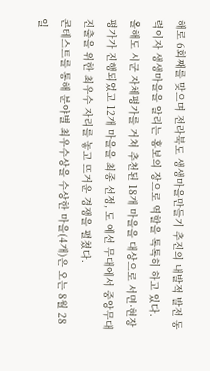해로 6회째를 맞으며 전라북도 생생마을만들기 추진의 내발적 발전 동력이자 생생마을을 알리는 홍보의 장으로 역할을 톡톡히 하고 있다.
올해도 시군 자체평가를 거쳐 추천된 18개 마을을 대상으로 서면·현장평가가 진행되었고 12개 마을을 최종 선정, 도 예선 무대에서 중앙무대 진출을 위한 최우수 자리를 놓고 뜨거운 경쟁을 펼쳤다.
콘테스트를 통해 분야별 최우수상을 수상한 마을(4개)은 오는 8월 28일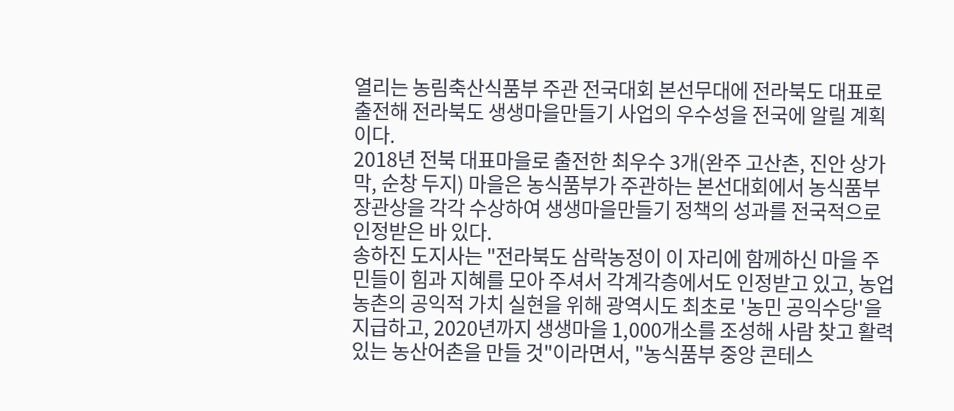열리는 농림축산식품부 주관 전국대회 본선무대에 전라북도 대표로 출전해 전라북도 생생마을만들기 사업의 우수성을 전국에 알릴 계획이다.
2018년 전북 대표마을로 출전한 최우수 3개(완주 고산촌, 진안 상가막, 순창 두지) 마을은 농식품부가 주관하는 본선대회에서 농식품부 장관상을 각각 수상하여 생생마을만들기 정책의 성과를 전국적으로 인정받은 바 있다.
송하진 도지사는 "전라북도 삼락농정이 이 자리에 함께하신 마을 주민들이 힘과 지혜를 모아 주셔서 각계각층에서도 인정받고 있고, 농업농촌의 공익적 가치 실현을 위해 광역시도 최초로 '농민 공익수당'을 지급하고, 2020년까지 생생마을 1,000개소를 조성해 사람 찾고 활력 있는 농산어촌을 만들 것"이라면서, "농식품부 중앙 콘테스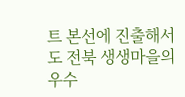트 본선에 진출해서도 전북 생생마을의 우수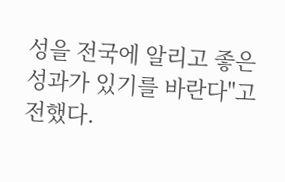성을 전국에 알리고 좋은 성과가 있기를 바란다"고 전했다.